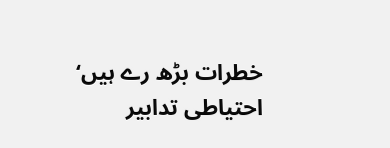خطرات بڑھ رے ہیں‘ احتیاطی تدابیر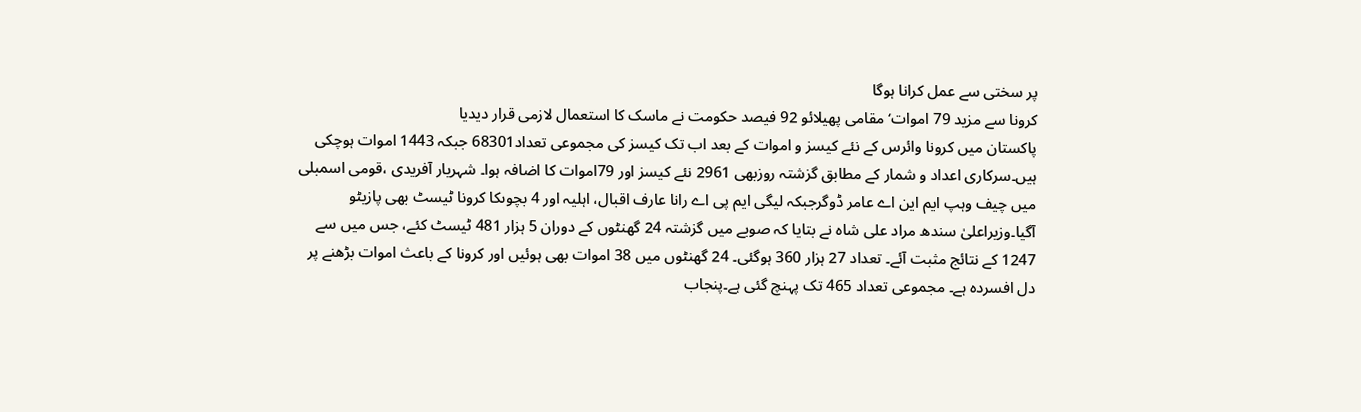پر سختی سے عمل کرانا ہوگا
کرونا سے مزید 79 اموات‘ مقامی پھیلائو 92 فیصد حکومت نے ماسک کا استعمال لازمی قرار دیدیا
پاکستان میں کرونا وائرس کے نئے کیسز و اموات کے بعد اب تک کیسز کی مجموعی تعداد68301 جبکہ 1443 اموات ہوچکی ہیں۔سرکاری اعداد و شمار کے مطابق گزشتہ روزبھی 2961 نئے کیسز اور 79اموات کا اضافہ ہوا۔ شہریار آفریدی ،قومی اسمبلی میں چیف وہپ ایم این اے عامر ڈوگرجبکہ لیگی ایم پی اے رانا عارف اقبال، اہلیہ اور 4 بچوںکا کرونا ٹیسٹ بھی پازیٹو آگیا۔وزیراعلیٰ سندھ مراد علی شاہ نے بتایا کہ صوبے میں گزشتہ 24 گھنٹوں کے دوران 5 ہزار 481 ٹیسٹ کئے، جس میں سے 1247 کے نتائج مثبت آئے۔ تعداد 27 ہزار 360 ہوگئی۔ 24 گھنٹوں میں 38 اموات بھی ہوئیں اور کرونا کے باعث اموات بڑھنے پر دل افسردہ ہے۔ مجموعی تعداد 465 تک پہنچ گئی ہے۔پنجاب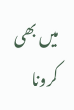میں بھی کرونا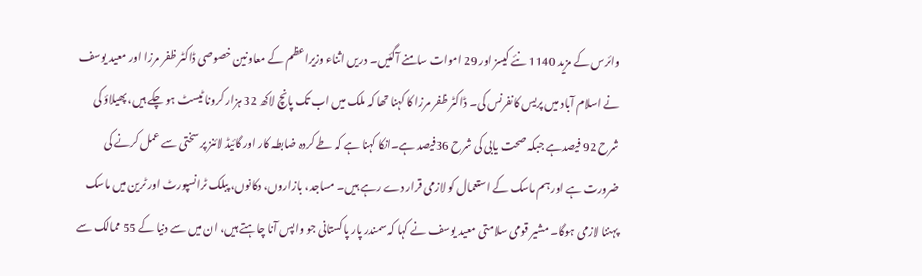وائرس کے مزید 1140 نئے کیسز اور 29 اموات سامنے آگئیں۔ دریں اثناء وزیراعظم کے معاونین خصوصی ڈاکٹر ظفر مرزا اور معید یوسف نے اسلام آباد میں پریس کانفرنس کی۔ ڈاکٹر ظفر مرزا کا کہنا تھا کہ ملک میں اب تک پانچ لاکھ 32 ہزار کرونا ٹیسٹ ہو چکے ہیں، پھیلاؤ کی شرح 92 فیصدہے جبکہ صحت یابی کی شرح 36فیصد ہے۔انکا کہنا ہے کہ طے کردہ ضابطہ کار اور گائیڈ لائنز پر سختی سے عمل کرنے کی ضرورت ہے اور ہم ماسک کے استعمال کو لازمی قرار دے رہے ہیں۔ مساجد، بازاروں، دکانوں، پبلک ٹرانسپورٹ اور ٹرین میں ماسک پہننا لازمی ہوگا۔ مشیر قومی سلامتی معید یوسف نے کہا کہ سمندر پار پاکستانی جو واپس آنا چاہتے ہیں، ان میں سے دنیا کے 55 ممالک سے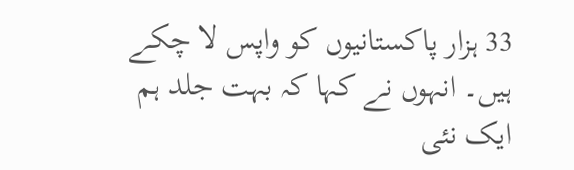33 ہزار پاکستانیوں کو واپس لا چکے ہیں۔ انہوں نے کہا کہ بہت جلد ہم ایک نئی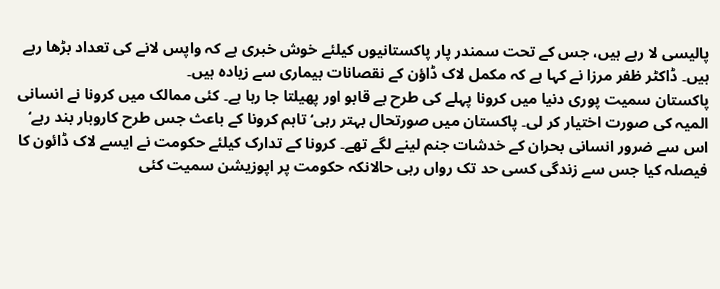پالیسی لا رہے ہیں، جس کے تحت سمندر پار پاکستانیوں کیلئے خوش خبری ہے کہ واپس لانے کی تعداد بڑھا رہے ہیں۔ ڈاکٹر ظفر مرزا نے کہا ہے کہ مکمل لاک ڈاؤن کے نقصانات بیماری سے زیادہ ہیں۔
پاکستان سمیت پوری دنیا میں کرونا پہلے کی طرح بے قابو اور پھیلتا جا رہا ہے۔ کئی ممالک میں کرونا نے انسانی المیہ کی صورت اختیار کر لی۔ پاکستان میں صورتحال بہتر رہی‘ تاہم کرونا کے باعث جس طرح کاروبار بند رہے‘ اس سے ضرور انسانی بحران کے خدشات جنم لینے لگے تھے۔ کرونا کے تدارک کیلئے حکومت نے ایسے لاک ڈائون کا فیصلہ کیا جس سے زندگی کسی حد تک رواں رہی حالانکہ حکومت پر اپوزیشن سمیت کئی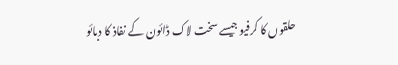حلقوں کا کرفیو جیسے سخت لاک ڈائون کے نفاذ کا دبائو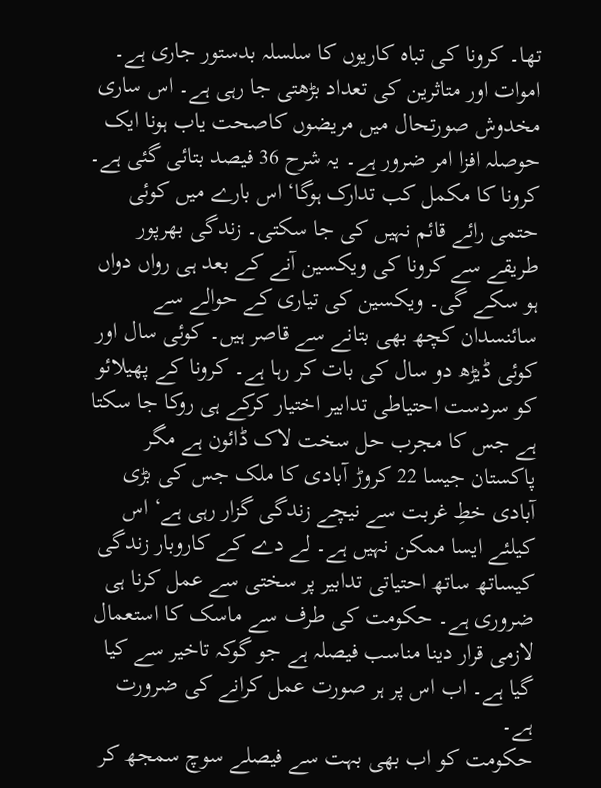تھا۔ کرونا کی تباہ کاریوں کا سلسلہ بدستور جاری ہے۔ اموات اور متاثرین کی تعداد بڑھتی جا رہی ہے۔ اس ساری مخدوش صورتحال میں مریضوں کاصحت یاب ہونا ایک حوصلہ افزا امر ضرور ہے۔ یہ شرح 36 فیصد بتائی گئی ہے۔ کرونا کا مکمل کب تدارک ہوگا‘ اس بارے میں کوئی حتمی رائے قائم نہیں کی جا سکتی۔ زندگی بھرپور طریقے سے کرونا کی ویکسین آنے کے بعد ہی رواں دواں ہو سکے گی۔ ویکسین کی تیاری کے حوالے سے سائنسدان کچھ بھی بتانے سے قاصر ہیں۔ کوئی سال اور کوئی ڈیڑھ دو سال کی بات کر رہا ہے۔ کرونا کے پھیلائو کو سردست احتیاطی تدابیر اختیار کرکے ہی روکا جا سکتا ہے جس کا مجرب حل سخت لاک ڈائون ہے مگر پاکستان جیسا 22 کروڑ آبادی کا ملک جس کی بڑی آبادی خطِ غربت سے نیچے زندگی گزار رہی ہے‘ اس کیلئے ایسا ممکن نہیں ہے۔ لے دے کے کاروبار زندگی کیساتھ ساتھ احتیاتی تدابیر پر سختی سے عمل کرنا ہی ضروری ہے۔ حکومت کی طرف سے ماسک کا استعمال لازمی قرار دینا مناسب فیصلہ ہے جو گوکہ تاخیر سے کیا گیا ہے۔ اب اس پر ہر صورت عمل کرانے کی ضرورت ہے۔
حکومت کو اب بھی بہت سے فیصلے سوچ سمجھ کر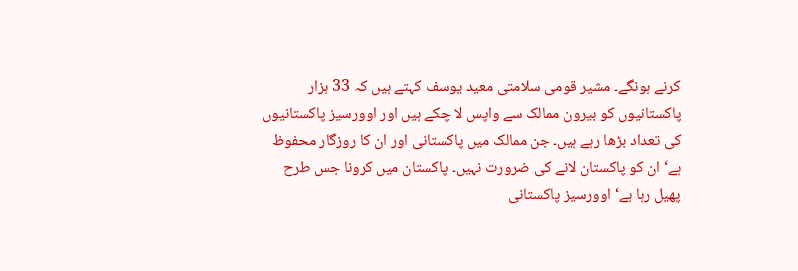کرنے ہونگے۔ مشیر قومی سلامتی معید یوسف کہتے ہیں کہ 33 ہزار پاکستانیوں کو بیرون ممالک سے واپس لا چکے ہیں اور اوورسیز پاکستانیوں کی تعداد بڑھا رہے ہیں۔ جن ممالک میں پاکستانی اور ان کا روزگار محفوظ ہے‘ ان کو پاکستان لانے کی ضرورت نہیں۔ پاکستان میں کرونا جس طرح پھیل رہا ہے‘ اوورسیز پاکستانی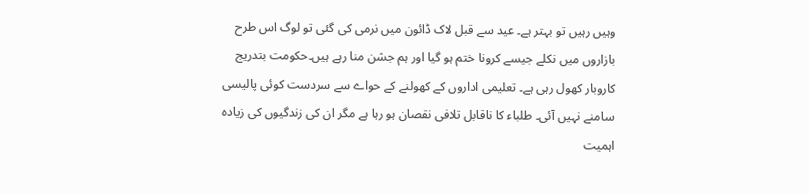وہیں رہیں تو بہتر ہے۔ عید سے قبل لاک ڈائون میں نرمی کی گئی تو لوگ اس طرح بازاروں میں نکلے جیسے کرونا ختم ہو گیا اور ہم جشن منا رہے ہیں۔حکومت بتدریج کاروبار کھول رہی ہے۔ تعلیمی اداروں کے کھولنے کے حواے سے سردست کوئی پالیسی سامنے نہیں آئی۔ طلباء کا ناقابل تلافی نقصان ہو رہا ہے مگر ان کی زندگیوں کی زیادہ اہمیت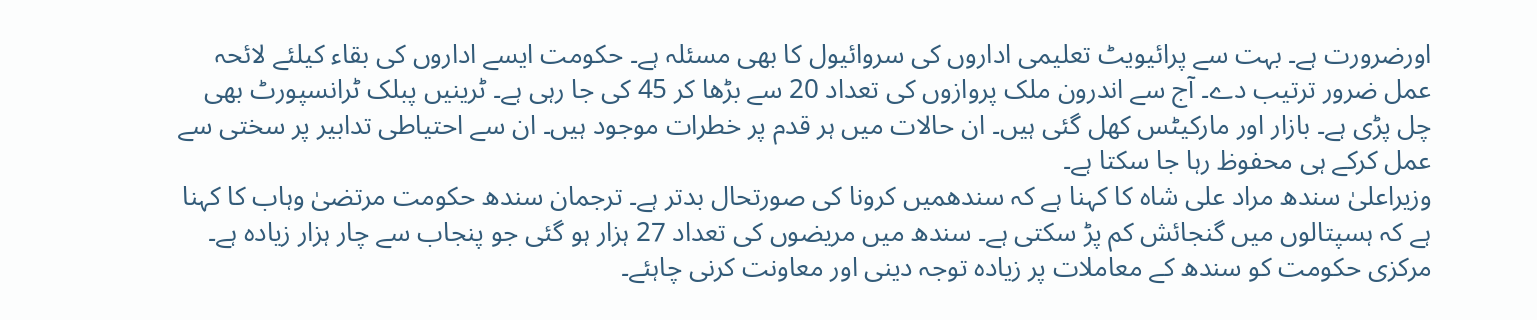اورضرورت ہے۔ بہت سے پرائیویٹ تعلیمی اداروں کی سروائیول کا بھی مسئلہ ہے۔ حکومت ایسے اداروں کی بقاء کیلئے لائحہ عمل ضرور ترتیب دے۔ آج سے اندرون ملک پروازوں کی تعداد 20 سے بڑھا کر 45 کی جا رہی ہے۔ ٹرینیں پبلک ٹرانسپورٹ بھی چل پڑی ہے۔ بازار اور مارکیٹس کھل گئی ہیں۔ ان حالات میں ہر قدم پر خطرات موجود ہیں۔ ان سے احتیاطی تدابیر پر سختی سے عمل کرکے ہی محفوظ رہا جا سکتا ہے۔
وزیراعلیٰ سندھ مراد علی شاہ کا کہنا ہے کہ سندھمیں کرونا کی صورتحال بدتر ہے۔ ترجمان سندھ حکومت مرتضیٰ وہاب کا کہنا ہے کہ ہسپتالوں میں گنجائش کم پڑ سکتی ہے۔ سندھ میں مریضوں کی تعداد 27 ہزار ہو گئی جو پنجاب سے چار ہزار زیادہ ہے۔ مرکزی حکومت کو سندھ کے معاملات پر زیادہ توجہ دینی اور معاونت کرنی چاہئے۔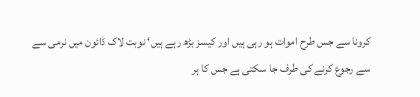کرونا سے جس طرح اموات ہو رہی ہیں اور کیسز بڑھ رہے ہیں‘ نوبت لاک ڈائون میں نرمی سے سے رجوع کرنے کی طرف جا سکتی ہے جس کا ہر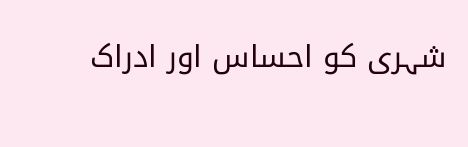شہری کو احساس اور ادراک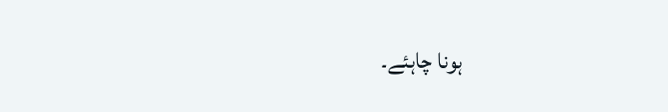ہونا چاہئے۔